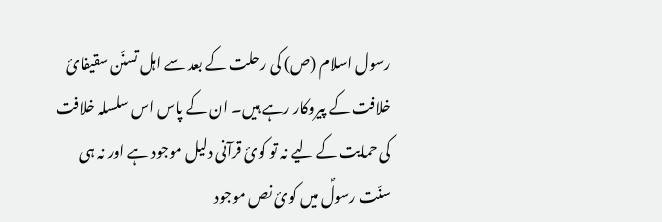رسول اسلام (ص) کی رحلت کے بعد سے اہل تسنّن سقیفائ خلافت کے پیروکار رہے ہیں۔ ان کے پاس اس سلسلہ خلافت کی حمایت کے لیے نہ تو کوئ قرآنی دلیل موجود ہے اور نہ ہی سنّت رسولؐ میں کوئ نص موجود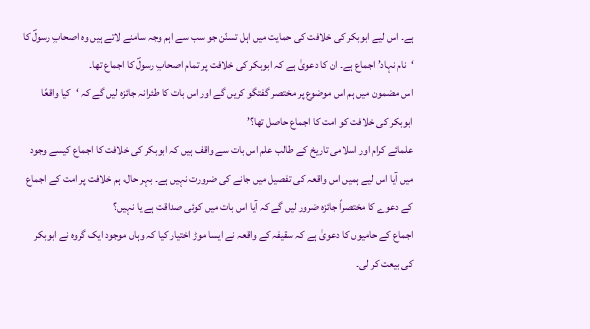ہے۔ اس لیے ابوبکر کی خلافت کی حمایت میں اہل تسنّن جو سب سے اہم وجہ سامنے لاتے ہیں وہ اصحابِ رسولؐ کا ‘نام نہاد’ اجماع ہے۔ ان کا دعویٰ ہے کہ ابوبکر کی خلافت پر تمام اصحابِ رسولؐ کا اجماع تھا۔
اس مضمون میں ہم اس موضوع پر مختصر گفتگو کریں گے اور اس بات کا طئرانہ جائزہ لیں گے کہ ‘کیا واقعًا ابوبکر کی خلافت کو امت کا اجماع حاصل تھا؟’
علمائے کرام اور اسلامی تاریخ کے طالب علم اس بات سے واقف ہیں کہ ابوبکر کی خلافت کا اجماع کیسے وجود میں آیا اس لیے ہمیں اس واقعہ کی تفصیل میں جانے کی ضرورت نہیں ہے۔ بہر حال، ہم خلافت پر امت کے اجماع کے دعوے کا مختصراً جائزہ ضرور لیں گے کہ آیا اس بات میں کوئی صداقت ہے یا نہیں؟
اجماع کے حامیوں کا دعویٰ ہے کہ سقیفہ کے واقعہ نے ایسا موڑ اختیار کیا کہ وہاں موجود ایک گروہ نے ابوبکر کی بیعت کر لی۔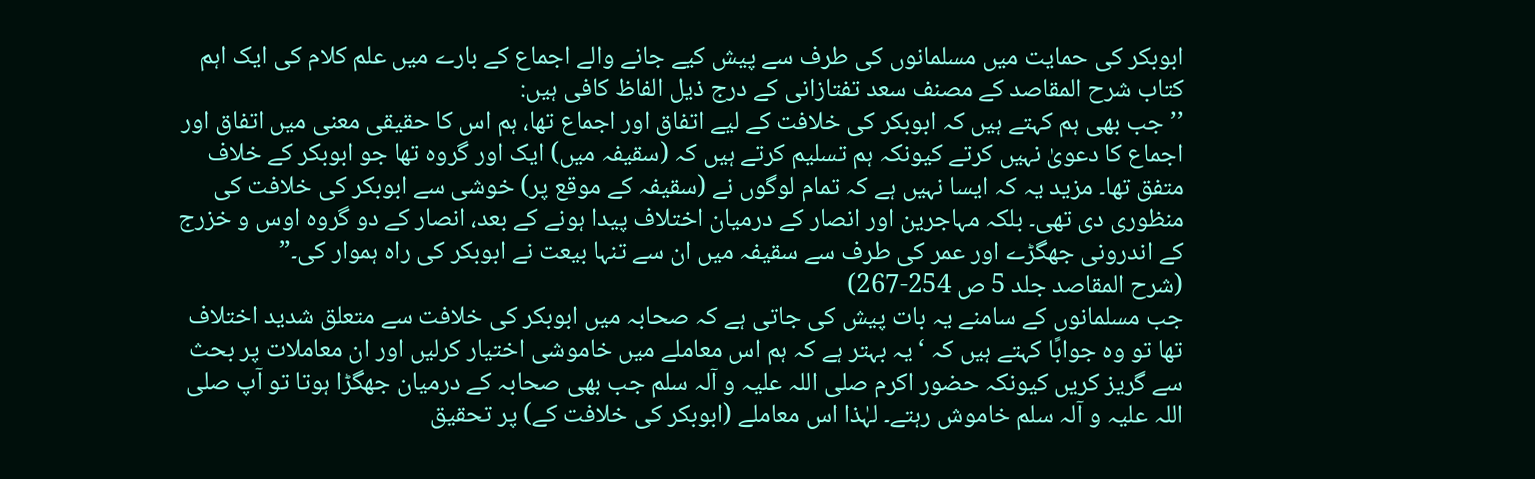ابوبکر کی حمایت میں مسلمانوں کی طرف سے پیش کیے جانے والے اجماع کے بارے میں علم کلام کی ایک اہم کتاب شرح المقاصد کے مصنف سعد تفتازانی کے درج ذیل الفاظ کافی ہیں:
’’جب بھی ہم کہتے ہیں کہ ابوبکر کی خلافت کے لیے اتفاق اور اجماع تھا، ہم اس کا حقیقی معنی میں اتفاق اور اجماع کا دعویٰ نہیں کرتے کیونکہ ہم تسلیم کرتے ہیں کہ (سقیفہ میں) ایک اور گروہ تھا جو ابوبکر کے خلاف متفق تھا۔ مزید یہ کہ ایسا نہیں ہے کہ تمام لوگوں نے (سقیفہ کے موقع پر) خوشی سے ابوبکر کی خلافت کی منظوری دی تھی۔ بلکہ مہاجرین اور انصار کے درمیان اختلاف پیدا ہونے کے بعد، انصار کے دو گروہ اوس و خزرج کے اندرونی جھگڑے اور عمر کی طرف سے سقیفہ میں ان سے تنہا بیعت نے ابوبکر کی راہ ہموار کی۔”
(شرح المقاصد جلد 5 ص 254-267)
جب مسلمانوں کے سامنے یہ بات پیش کی جاتی ہے کہ صحابہ میں ابوبکر کی خلافت سے متعلق شدید اختلاف تھا تو وہ جوابًا کہتے ہیں کہ ‘یہ بہتر ہے کہ ہم اس معاملے میں خاموشی اختیار کرلیں اور ان معاملات پر بحث سے گریز کریں کیونکہ حضور اکرم صلی اللہ علیہ و آلہ سلم جب بھی صحابہ کے درمیان جھگڑا ہوتا تو آپ صلی اللہ علیہ و آلہ سلم خاموش رہتے۔ لہٰذا اس معاملے (ابوبکر کی خلافت کے) پر تحقیق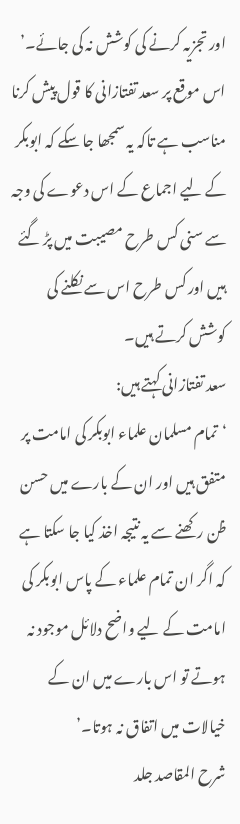اور تجزیہ کرنے کی کوشش نہ کی جائے۔’
اس موقع پر سعد تفتازانی کا قول پیش کرنا مناسب ہے تاکہ یہ سمجھا جا سکے کہ ابوبکر کے لیے اجماع کے اس دعوے کی وجہ سے سنی کس طرح مصیبت میں پڑ گئے ہیں اور کس طرح اس سے نکلنے کی کوشش کرتے ہیں۔
سعد تفتازانی کہتے ہیں:
‘تمام مسلمان علماء ابوبکر کی امامت پر متفق ہیں اور ان کے بارے میں حسن ظن رکھنے سے یہ نتیجہ اخذ کیا جا سکتا ہے کہ اگر ان تمام علماء کے پاس ابوبکر کی امامت کے لیے واضح دلائل موجود نہ ہوتے تو اس بارے میں ان کے خیالات میں اتفاق نہ ہوتا۔’
شرح المقاصد جلد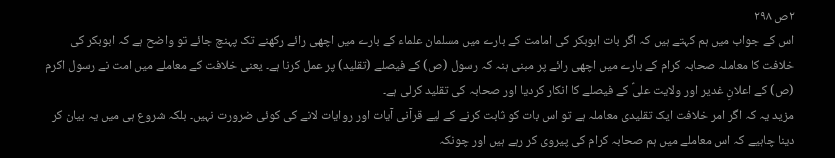٢ص ٢٩٨
اس کے جواب میں ہم کہتے ہیں کہ اگر بات ابوبکر کی امامت کے بارے میں مسلمان علماء کے بارے میں اچھی رائے رکھنے تک پہنچ جائے تو واضح ہے کہ ابوبکر کی خلافت کا معاملہ صحابہ کرام کے بارے میں اچھی رائے پر مبنی ہنہ کہ رسول (ص) کے فیصلے (تقلید) پر عمل کرنا ہے۔ یعنی خلافت کے معاملے میں امت نے رسول اکرم (ص) کے اعلانِ غدیر اور ولایت علیؑ کے فیصلے کا انکار کردیا اور صحابہ کی تقلید کرلی ہے۔
مزید یہ کہ اگر امر خلافت ایک تقلیدی معاملہ ہے تو اس بات کو ثابت کرنے کے لیے قرآنی آیات اور روایات لانے کی کوئی ضرورت نہیں۔ بلکہ شروع ہی میں یہ بیان کر دینا چاہیے کہ اس معاملے میں ہم صحابہ کرام کی پیروی کر رہے ہیں اور چونکہ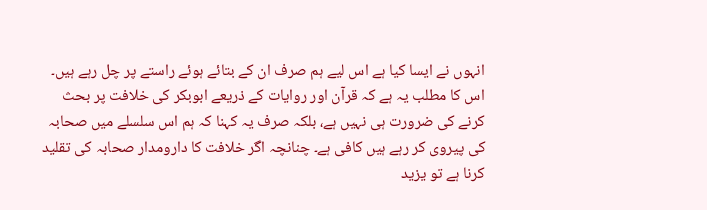انہوں نے ایسا کیا ہے اس لیے ہم صرف ان کے بتائے ہوئے راستے پر چل رہے ہیں۔ اس کا مطلب یہ ہے کہ قرآن اور روایات کے ذریعے ابوبکر کی خلافت پر بحث کرنے کی ضرورت ہی نہیں ہے، بلکہ صرف یہ کہنا کہ ہم اس سلسلے میں صحابہ کی پیروی کر رہے ہیں کافی ہے۔ چنانچہ اگر خلافت کا دارومدار صحابہ کی تقلید کرنا ہے تو یزید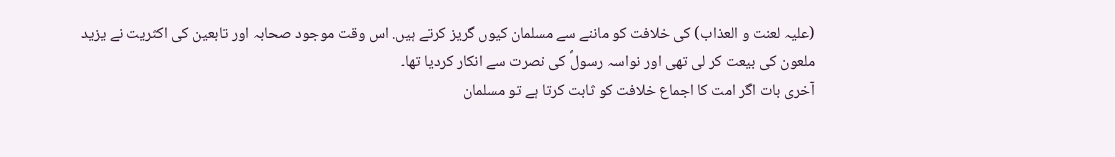(علیہ لعنت و العذاب) کی خلافت کو ماننے سے مسلمان کیوں گریز کرتے ہیں. اس وقت موجود صحابہ اور تابعین کی اکثریت نے یزید ملعون کی بیعت کر لی تھی اور نواسہ رسولؐ کی نصرت سے انکار کردیا تھا۔
آخری بات اگر امت کا اجماع خلافت کو ثابت کرتا ہے تو مسلمان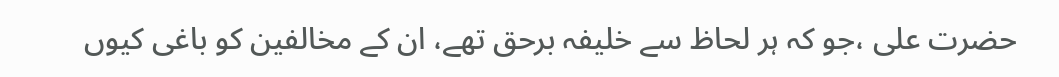حضرت علی ،جو کہ ہر لحاظ سے خلیفہ برحق تھے، ان کے مخالفین کو باغی کیوں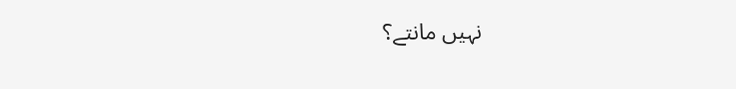نہیں مانتے؟